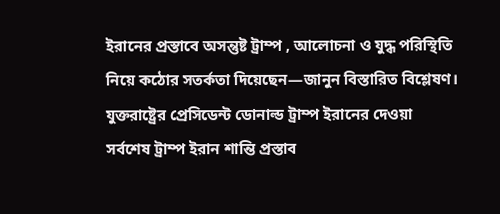ইরানের প্রস্তাবে অসন্তুষ্ট ট্রাম্প , আলোচনা ও যুদ্ধ পরিস্থিতি নিয়ে কঠোর সতর্কতা দিয়েছেন—জানুন বিস্তারিত বিশ্লেষণ।
যুক্তরাষ্ট্রের প্রেসিডেন্ট ডোনাল্ড ট্রাম্প ইরানের দেওয়া সর্বশেষ ট্রাম্প ইরান শান্তি প্রস্তাব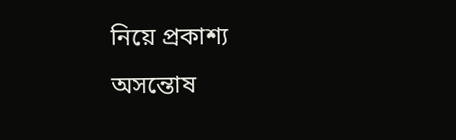নিয়ে প্রকাশ্য অসন্তোষ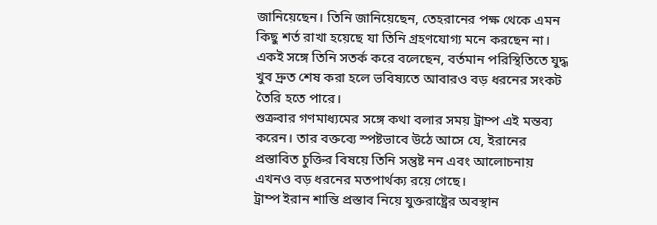জানিয়েছেন। তিনি জানিয়েছেন, তেহরানের পক্ষ থেকে এমন কিছু শর্ত রাখা হয়েছে যা তিনি গ্রহণযোগ্য মনে করছেন না। একই সঙ্গে তিনি সতর্ক করে বলেছেন, বর্তমান পরিস্থিতিতে যুদ্ধ খুব দ্রুত শেষ করা হলে ভবিষ্যতে আবারও বড় ধরনের সংকট তৈরি হতে পারে।
শুক্রবার গণমাধ্যমের সঙ্গে কথা বলার সময় ট্রাম্প এই মন্তব্য করেন। তার বক্তব্যে স্পষ্টভাবে উঠে আসে যে, ইরানের প্রস্তাবিত চুক্তির বিষয়ে তিনি সন্তুষ্ট নন এবং আলোচনায় এখনও বড় ধরনের মতপার্থক্য রয়ে গেছে।
ট্রাম্প ইরান শান্তি প্রস্তাব নিয়ে যুক্তরাষ্ট্রের অবস্থান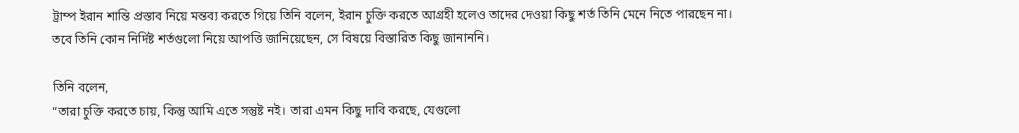ট্রাম্প ইরান শান্তি প্রস্তাব নিয়ে মন্তব্য করতে গিয়ে তিনি বলেন, ইরান চুক্তি করতে আগ্রহী হলেও তাদের দেওয়া কিছু শর্ত তিনি মেনে নিতে পারছেন না। তবে তিনি কোন নির্দিষ্ট শর্তগুলো নিয়ে আপত্তি জানিয়েছেন, সে বিষয়ে বিস্তারিত কিছু জানাননি।

তিনি বলেন,
“তারা চুক্তি করতে চায়, কিন্তু আমি এতে সন্তুষ্ট নই। তারা এমন কিছু দাবি করছে, যেগুলো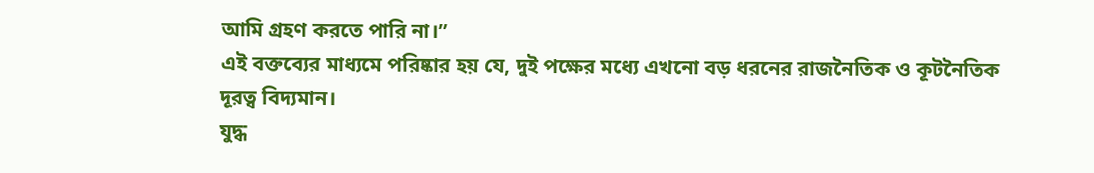আমি গ্রহণ করতে পারি না।”
এই বক্তব্যের মাধ্যমে পরিষ্কার হয় যে, দুই পক্ষের মধ্যে এখনো বড় ধরনের রাজনৈতিক ও কূটনৈতিক দূরত্ব বিদ্যমান।
যুদ্ধ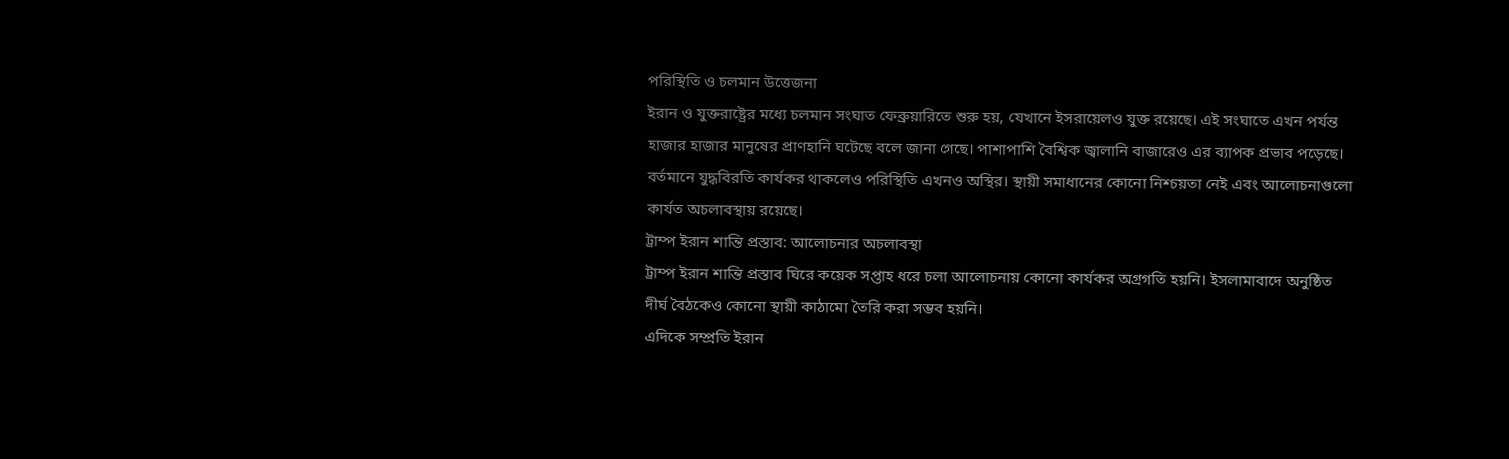পরিস্থিতি ও চলমান উত্তেজনা
ইরান ও যুক্তরাষ্ট্রের মধ্যে চলমান সংঘাত ফেব্রুয়ারিতে শুরু হয়, যেখানে ইসরায়েলও যুক্ত রয়েছে। এই সংঘাতে এখন পর্যন্ত হাজার হাজার মানুষের প্রাণহানি ঘটেছে বলে জানা গেছে। পাশাপাশি বৈশ্বিক জ্বালানি বাজারেও এর ব্যাপক প্রভাব পড়েছে।
বর্তমানে যুদ্ধবিরতি কার্যকর থাকলেও পরিস্থিতি এখনও অস্থির। স্থায়ী সমাধানের কোনো নিশ্চয়তা নেই এবং আলোচনাগুলো কার্যত অচলাবস্থায় রয়েছে।
ট্রাম্প ইরান শান্তি প্রস্তাব: আলোচনার অচলাবস্থা
ট্রাম্প ইরান শান্তি প্রস্তাব ঘিরে কয়েক সপ্তাহ ধরে চলা আলোচনায় কোনো কার্যকর অগ্রগতি হয়নি। ইসলামাবাদে অনুষ্ঠিত দীর্ঘ বৈঠকেও কোনো স্থায়ী কাঠামো তৈরি করা সম্ভব হয়নি।
এদিকে সম্প্রতি ইরান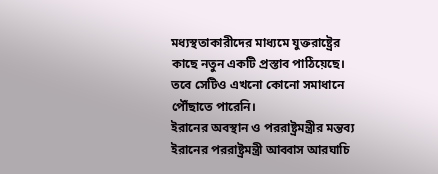মধ্যস্থতাকারীদের মাধ্যমে যুক্তরাষ্ট্রের কাছে নতুন একটি প্রস্তাব পাঠিয়েছে। তবে সেটিও এখনো কোনো সমাধানে পৌঁছাতে পারেনি।
ইরানের অবস্থান ও পররাষ্ট্রমন্ত্রীর মন্তব্য
ইরানের পররাষ্ট্রমন্ত্রী আব্বাস আরঘাচি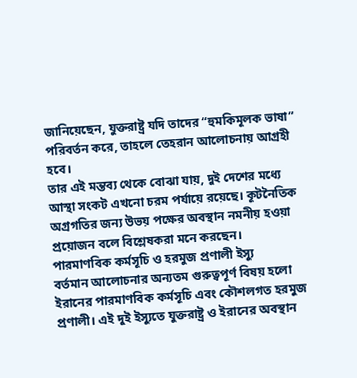জানিয়েছেন, যুক্তরাষ্ট্র যদি তাদের “হুমকিমূলক ভাষা” পরিবর্তন করে, তাহলে তেহরান আলোচনায় আগ্রহী হবে।
তার এই মন্তব্য থেকে বোঝা যায়, দুই দেশের মধ্যে আস্থা সংকট এখনো চরম পর্যায়ে রয়েছে। কূটনৈতিক অগ্রগতির জন্য উভয় পক্ষের অবস্থান নমনীয় হওয়া প্রয়োজন বলে বিশ্লেষকরা মনে করছেন।
পারমাণবিক কর্মসূচি ও হরমুজ প্রণালী ইস্যু
বর্তমান আলোচনার অন্যতম গুরুত্বপূর্ণ বিষয় হলো ইরানের পারমাণবিক কর্মসূচি এবং কৌশলগত হরমুজ প্রণালী। এই দুই ইস্যুতে যুক্তরাষ্ট্র ও ইরানের অবস্থান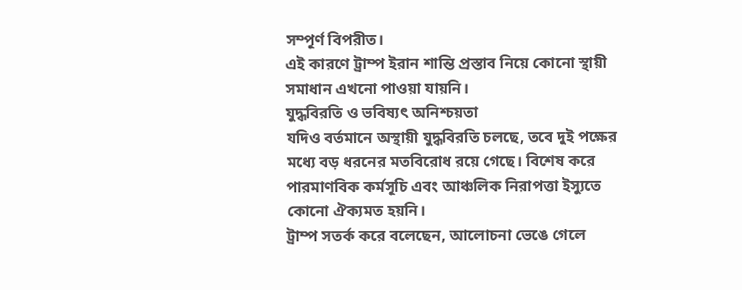সম্পূর্ণ বিপরীত।
এই কারণে ট্রাম্প ইরান শান্তি প্রস্তাব নিয়ে কোনো স্থায়ী সমাধান এখনো পাওয়া যায়নি।
যুদ্ধবিরতি ও ভবিষ্যৎ অনিশ্চয়তা
যদিও বর্তমানে অস্থায়ী যুদ্ধবিরতি চলছে, তবে দুই পক্ষের মধ্যে বড় ধরনের মতবিরোধ রয়ে গেছে। বিশেষ করে পারমাণবিক কর্মসূচি এবং আঞ্চলিক নিরাপত্তা ইস্যুতে কোনো ঐক্যমত হয়নি।
ট্রাম্প সতর্ক করে বলেছেন, আলোচনা ভেঙে গেলে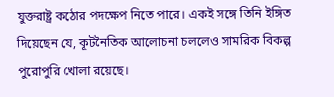যুক্তরাষ্ট্র কঠোর পদক্ষেপ নিতে পারে। একই সঙ্গে তিনি ইঙ্গিত দিয়েছেন যে, কূটনৈতিক আলোচনা চললেও সামরিক বিকল্প পুরোপুরি খোলা রয়েছে।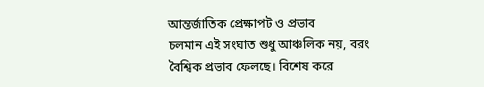আন্তর্জাতিক প্রেক্ষাপট ও প্রভাব
চলমান এই সংঘাত শুধু আঞ্চলিক নয়, বরং বৈশ্বিক প্রভাব ফেলছে। বিশেষ করে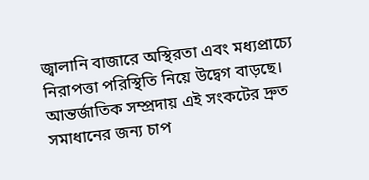জ্বালানি বাজারে অস্থিরতা এবং মধ্যপ্রাচ্যে নিরাপত্তা পরিস্থিতি নিয়ে উদ্বেগ বাড়ছে।
আন্তর্জাতিক সম্প্রদায় এই সংকটের দ্রুত সমাধানের জন্য চাপ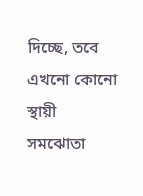দিচ্ছে, তবে এখনো কোনো স্থায়ী সমঝোতা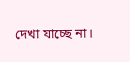দেখা যাচ্ছে না।